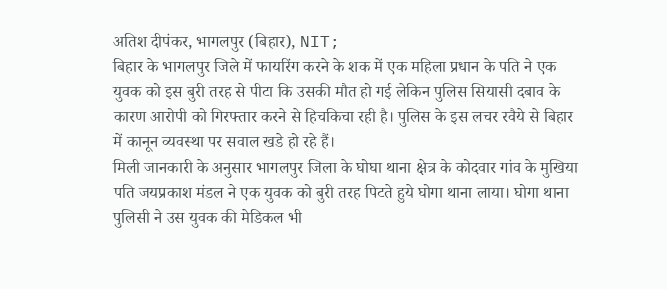अतिश दीपंकर, भागलपुर (बिहार), NIT;
बिहार के भागलपुर जिले में फायरिंग करने के शक में एक महिला प्रधान के पति ने एक युवक को इस बुरी तरह से पीटा कि उसकी मौत हो गई लेकिन पुलिस सियासी दबाव के कारण आरोपी को गिरफ्तार करने से हिचकिचा रही है। पुलिस के इस लचर रवैये से बिहार में कानून व्यवस्था पर सवाल खडे हो रहे हैं।
मिली जानकारी के अनुसार भागलपुर जिला के घोघा थाना क्षेत्र के कोदवार गांव के मुखिया पति जयप्रकाश मंडल ने एक युवक को बुरी तरह पिटते हुये घोगा थाना लाया। घोगा थाना पुलिसी ने उस युवक की मेडिकल भी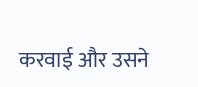करवाई और उसने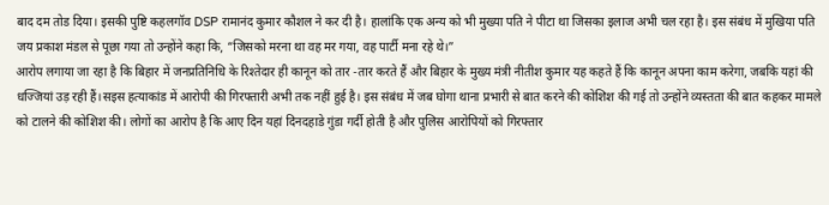बाद दम तोड दिया। इसकी पुष्टि कहलगॉव DSP रामानंद कुमार कौशल ने कर दी है। हालांकि एक अन्य को भी मुख्या पति ने पीटा था जिसका इलाज अभी चल रहा है। इस संबंध में मुखिया पति जय प्रकाश मंडल से पूछा गया तो उन्होंने कहा कि, “जिसको मरना था वह मर गया, वह पार्टी मना रहे थे।”
आरोप लगाया जा रहा है कि बिहार में जनप्रतिनिधि के रिश्तेदार ही कानून को तार -तार करते हैं और बिहार के मुख्य मंत्री नीतीश कुमार यह कहते हैं कि कानून अपना काम करेगा, जबकि यहां की धज्जियां उड़ रही हैं।सइस हत्याकांड में आरोपी की गिरफ्तारी अभी तक नहीं हुई है। इस संबंध में जब घोगा थाना प्रभारी से बात करने की कोशिश की गई तो उन्होंने व्यस्तता की बात कहकर मामले को टालने की कोशिश की। लोगों का आरोप है कि आए दिन यहां दिनदहाडे गुंडा गर्दी होती है और पुलिस आरोपियों को गिरफ्तार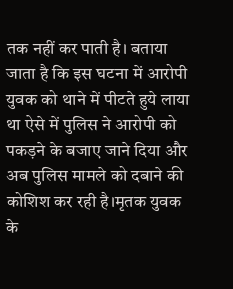तक नहीं कर पाती है। बताया जाता है कि इस घटना में आरोपी युवक को थाने में पीटते हुये लाया था ऐसे में पुलिस ने आरोपी को पकड़ने के बजाए जाने दिया और अब पुलिस मामले को दबाने की कोशिश कर रही है।मृतक युवक के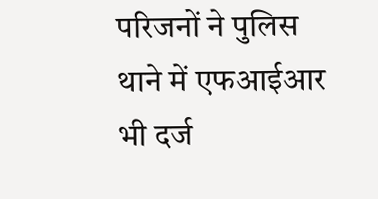परिजनों ने पुलिस थाने में एफआईआर भी दर्ज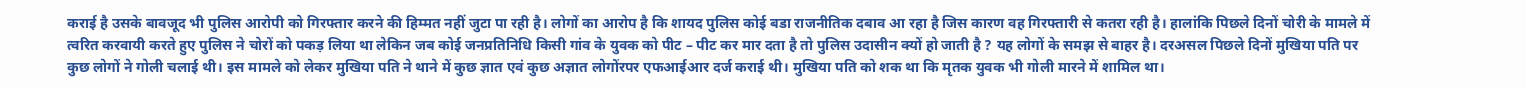कराई है उसके बावजूद भी पुलिस आरोपी को गिरफ्तार करने की हिम्मत नहीं जुटा पा रही है। लोगों का आरोप है कि शायद पुलिस कोई बडा राजनीतिक दबाव आ रहा है जिस कारण वह गिरफ्तारी से कतरा रही है। हालांकि पिछले दिनों चोरी के मामले में त्वरित करवायी करते हुए पुलिस ने चोरों को पकड़ लिया था लेकिन जब कोई जनप्रतिनिधि किसी गांव के युवक को पीट – पीट कर मार दता है तो पुलिस उदासीन क्यों हो जाती है ? यह लोगों के समझ से बाहर है। दरअसल पिछले दिनों मुखिया पति पर कुछ लोगों ने गोली चलाई थी। इस मामले को लेकर मुखिया पति ने थाने में कुछ ज्ञात एवं कुछ अज्ञात लोगोंरपर एफआईआर दर्ज कराई थी। मुखिया पति को शक था कि मृतक युवक भी गोली मारने में शामिल था।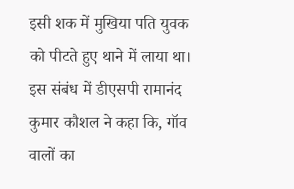इसी शक में मुखिया पति युवक को पीटते हुए थाने में लाया था। इस संबंध में डीएसपी रामानंद कुमार कौशल ने कहा कि, गॉव वालों का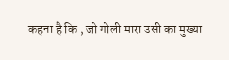कहना है कि , जो गोली मारा उसी का मुख्या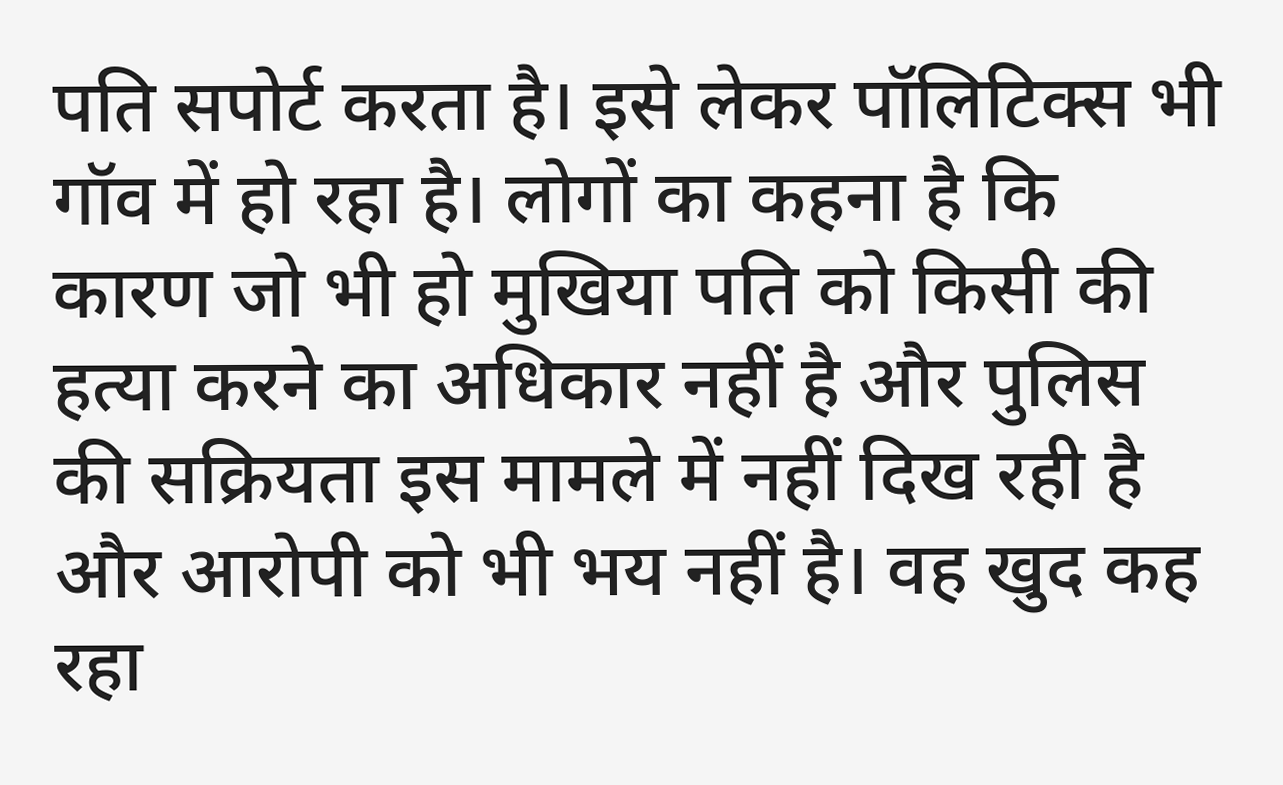पति सपोर्ट करता है। इसे लेकर पॉलिटिक्स भी गॉव में हो रहा है। लोगों का कहना है कि कारण जो भी हो मुखिया पति को किसी की हत्या करने का अधिकार नहीं है और पुलिस की सक्रियता इस मामले में नहीं दिख रही है और आरोपी को भी भय नहीं है। वह खुद कह रहा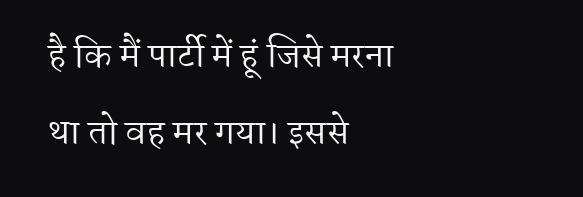है कि मैं पार्टी में हूं जिसे मरना था तो वह मर गया। इससे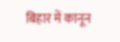बिहार में कानून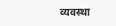व्यवस्था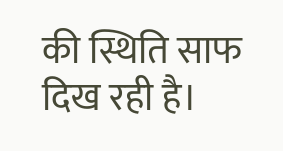की स्थिति साफ दिख रही है।